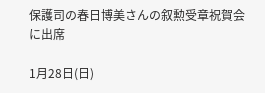保護司の春日博美さんの叙勲受章祝賀会に出席

1月28日(日)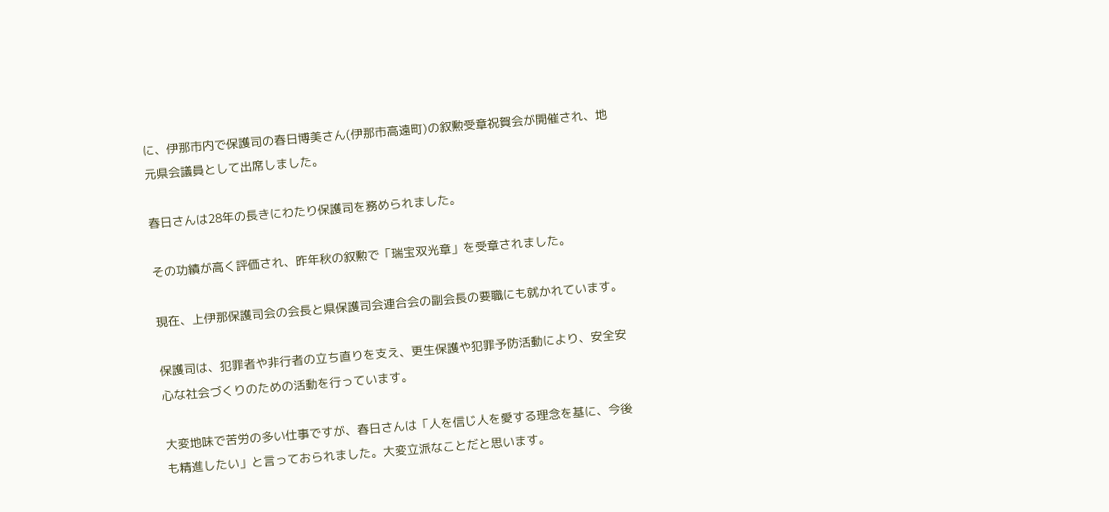に、伊那市内で保護司の春日博美さん(伊那市高遠町)の叙勲受章祝賀会が開催され、地元県会議員として出席しました。

春日さんは28年の長きにわたり保護司を務められました。

その功績が高く評価され、昨年秋の叙勲で「瑞宝双光章」を受章されました。

現在、上伊那保護司会の会長と県保護司会連合会の副会長の要職にも就かれています。

保護司は、犯罪者や非行者の立ち直りを支え、更生保護や犯罪予防活動により、安全安心な社会づくりのための活動を行っています。

大変地味で苦労の多い仕事ですが、春日さんは「人を信じ人を愛する理念を基に、今後も精進したい」と言っておられました。大変立派なことだと思います。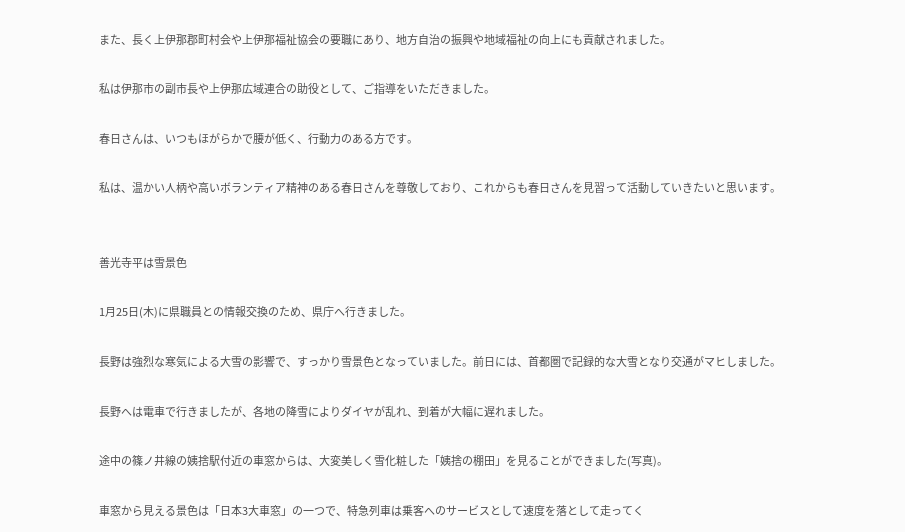また、長く上伊那郡町村会や上伊那福祉協会の要職にあり、地方自治の振興や地域福祉の向上にも貢献されました。

私は伊那市の副市長や上伊那広域連合の助役として、ご指導をいただきました。

春日さんは、いつもほがらかで腰が低く、行動力のある方です。

私は、温かい人柄や高いボランティア精神のある春日さんを尊敬しており、これからも春日さんを見習って活動していきたいと思います。


善光寺平は雪景色

1月25日(木)に県職員との情報交換のため、県庁へ行きました。

長野は強烈な寒気による大雪の影響で、すっかり雪景色となっていました。前日には、首都圏で記録的な大雪となり交通がマヒしました。

長野へは電車で行きましたが、各地の降雪によりダイヤが乱れ、到着が大幅に遅れました。

途中の篠ノ井線の姨捨駅付近の車窓からは、大変美しく雪化粧した「姨捨の棚田」を見ることができました(写真)。

車窓から見える景色は「日本3大車窓」の一つで、特急列車は乗客へのサービスとして速度を落として走ってく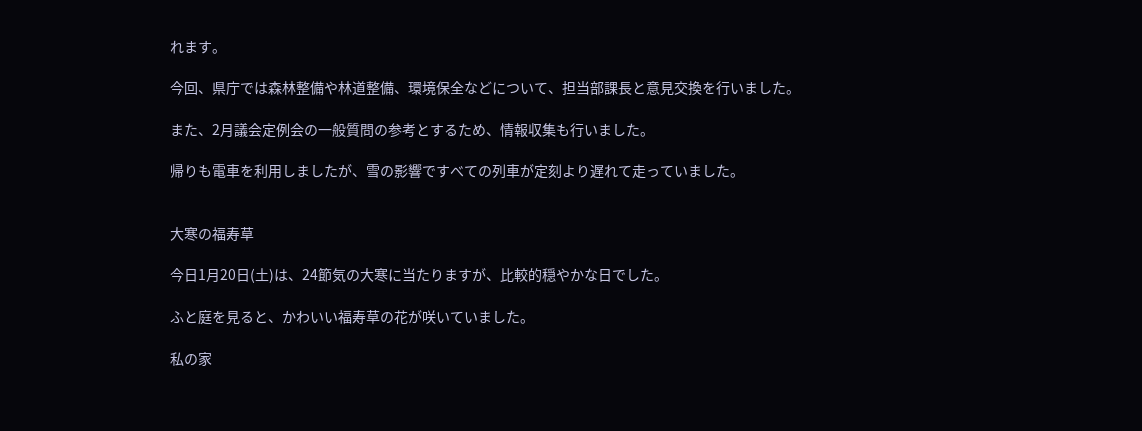れます。

今回、県庁では森林整備や林道整備、環境保全などについて、担当部課長と意見交換を行いました。

また、2月議会定例会の一般質問の参考とするため、情報収集も行いました。

帰りも電車を利用しましたが、雪の影響ですべての列車が定刻より遅れて走っていました。


大寒の福寿草

今日1月20日(土)は、24節気の大寒に当たりますが、比較的穏やかな日でした。

ふと庭を見ると、かわいい福寿草の花が咲いていました。

私の家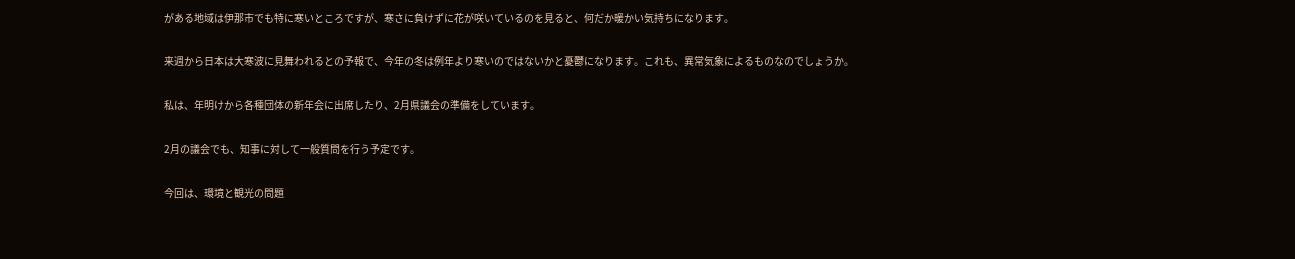がある地域は伊那市でも特に寒いところですが、寒さに負けずに花が咲いているのを見ると、何だか暖かい気持ちになります。

来週から日本は大寒波に見舞われるとの予報で、今年の冬は例年より寒いのではないかと憂鬱になります。これも、異常気象によるものなのでしょうか。

私は、年明けから各種団体の新年会に出席したり、2月県議会の準備をしています。

2月の議会でも、知事に対して一般質問を行う予定です。

今回は、環境と観光の問題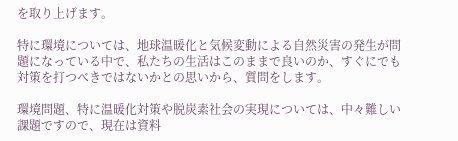を取り上げます。

特に環境については、地球温暖化と気候変動による自然災害の発生が問題になっている中で、私たちの生活はこのままで良いのか、すぐにでも対策を打つべきではないかとの思いから、質問をします。

環境問題、特に温暖化対策や脱炭素社会の実現については、中々難しい課題ですので、現在は資料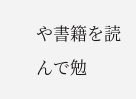や書籍を読んで勉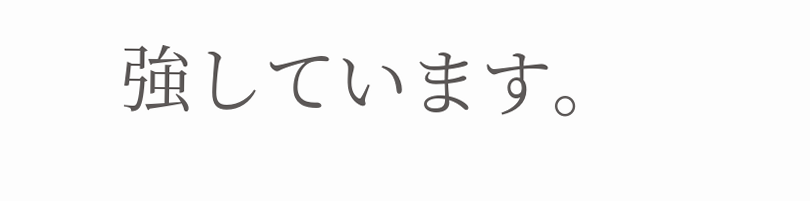強しています。